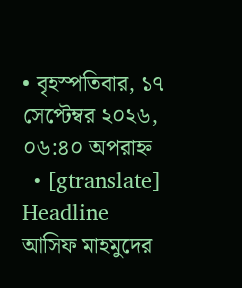• বৃহস্পতিবার, ১৭ সেপ্টেম্বর ২০২৬, ০৬:৪০ অপরাহ্ন
  • [gtranslate]
Headline
আসিফ মাহমুদের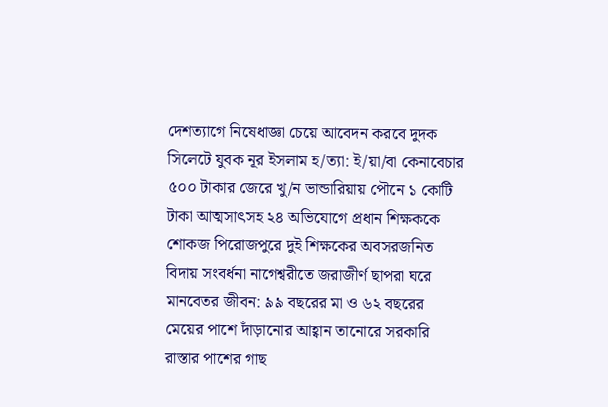দেশত্যাগে নিষেধাজ্ঞা চেয়ে আবেদন করবে দুদক সিলেটে যুবক নূর ইসলাম হ/ত্যা: ই/য়া/বা কেনাবেচার ৫০০ টাকার জেরে খু/ন ভান্ডারিয়ায় পৌনে ১ কোটি টাকা আত্মসাৎসহ ২৪ অভিযোগে প্রধান শিক্ষককে শোকজ পিরোজপুরে দুই শিক্ষকের অবসরজনিত বিদায় সংবর্ধনা নাগেশ্বরীতে জরাজীর্ণ ছাপরা ঘরে মানবেতর জীবন: ৯৯ বছরের মা ও ৬২ বছরের মেয়ের পাশে দাঁড়ানোর আহ্বান তানোরে সরকারি রাস্তার পাশের গাছ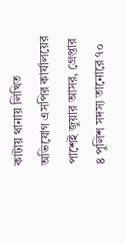কাটায় থানায় লিখিত অভিযোগ এসপির কার্যালয়ের পাশেই জুয়ার আসর, গ্রেপ্তার ৪ পুলিশ সদস্য তানোরে ৭০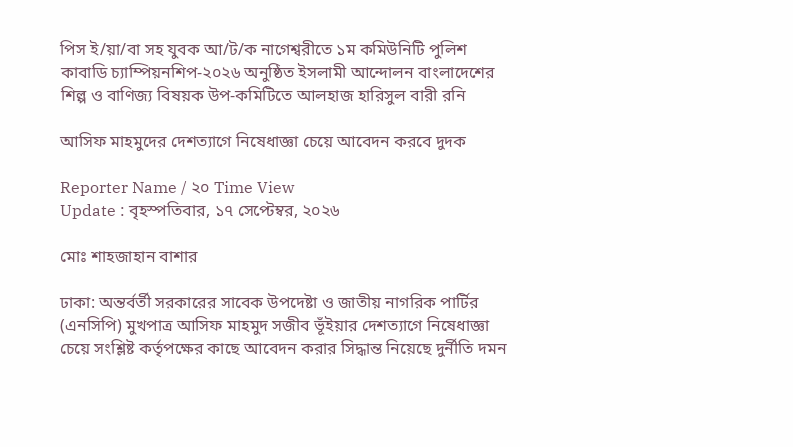পিস ই/য়া/বা সহ যুবক আ/ট/ক নাগেশ্বরীতে ১ম কমিউনিটি পুলিশ কাবাডি চ্যাম্পিয়নশিপ-২০২৬ অনুষ্ঠিত ইসলামী আন্দোলন বাংলাদেশের শিল্প ও বাণিজ্য বিষয়ক উপ-কমিটিতে আলহাজ হারিসুল বারী রনি

আসিফ মাহমুদের দেশত্যাগে নিষেধাজ্ঞা চেয়ে আবেদন করবে দুদক

Reporter Name / ২০ Time View
Update : বৃহস্পতিবার, ১৭ সেপ্টেম্বর, ২০২৬

মোঃ শাহজাহান বাশার

ঢাকা: অন্তর্বর্তী সরকারের সাবেক উপদেষ্টা ও জাতীয় নাগরিক পার্টির (এনসিপি) মুখপাত্র আসিফ মাহমুদ সজীব ভূঁইয়ার দেশত্যাগে নিষেধাজ্ঞা চেয়ে সংশ্লিষ্ট কর্তৃপক্ষের কাছে আবেদন করার সিদ্ধান্ত নিয়েছে দুর্নীতি দমন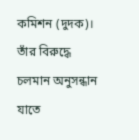কমিশন (দুদক)। তাঁর বিরুদ্ধে চলমান অনুসন্ধান যাতে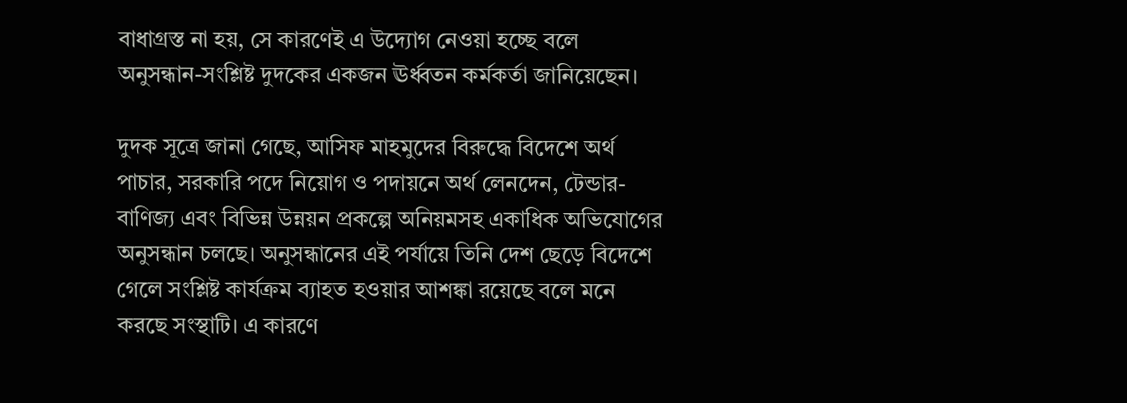বাধাগ্রস্ত না হয়, সে কারণেই এ উদ্যোগ নেওয়া হচ্ছে বলে অনুসন্ধান-সংশ্লিষ্ট দুদকের একজন ঊর্ধ্বতন কর্মকর্তা জানিয়েছেন।

দুদক সূত্রে জানা গেছে, আসিফ মাহমুদের বিরুদ্ধে বিদেশে অর্থ পাচার, সরকারি পদে নিয়োগ ও পদায়নে অর্থ লেনদেন, টেন্ডার-বাণিজ্য এবং বিভিন্ন উন্নয়ন প্রকল্পে অনিয়মসহ একাধিক অভিযোগের অনুসন্ধান চলছে। অনুসন্ধানের এই পর্যায়ে তিনি দেশ ছেড়ে বিদেশে গেলে সংশ্লিষ্ট কার্যক্রম ব্যাহত হওয়ার আশঙ্কা রয়েছে বলে মনে করছে সংস্থাটি। এ কারণে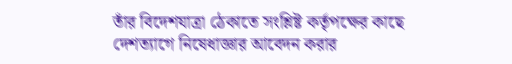তাঁর বিদেশযাত্রা ঠেকাতে সংশ্লিষ্ট কর্তৃপক্ষের কাছে দেশত্যাগে নিষেধাজ্ঞার আবেদন করার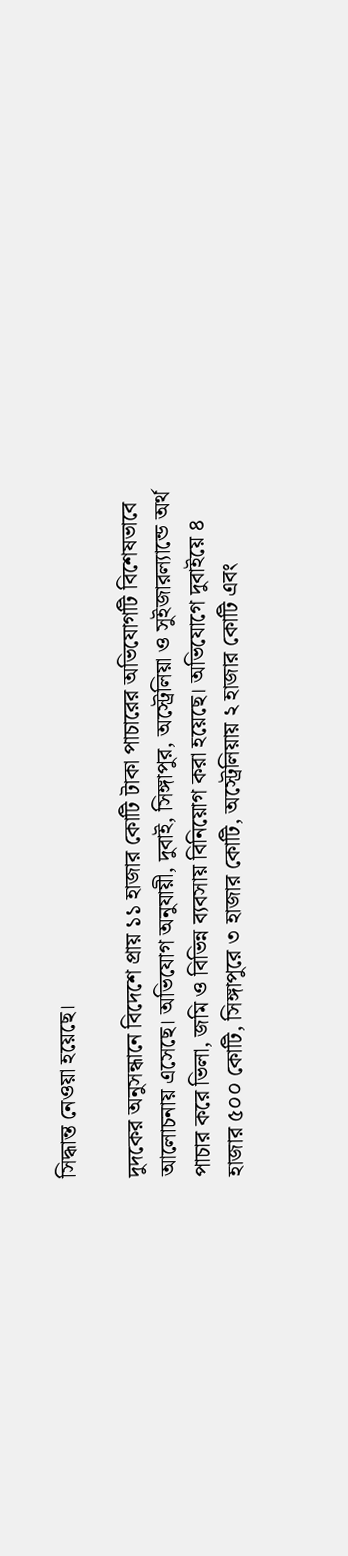সিদ্ধান্ত নেওয়া হয়েছে।

দুদকের অনুসন্ধানে বিদেশে প্রায় ১১ হাজার কোটি টাকা পাচারের অভিযোগটি বিশেষভাবে আলোচনায় এসেছে। অভিযোগ অনুযায়ী, দুবাই, সিঙ্গাপুর, অস্ট্রেলিয়া ও সুইজারল্যান্ডে অর্থ পাচার করে ভিলা, জমি ও বিভিন্ন ব্যবসায় বিনিয়োগ করা হয়েছে। অভিযোগে দুবাইয়ে ৪ হাজার ৫০০ কোটি, সিঙ্গাপুরে ৩ হাজার কোটি, অস্ট্রেলিয়ায় ২ হাজার কোটি এবং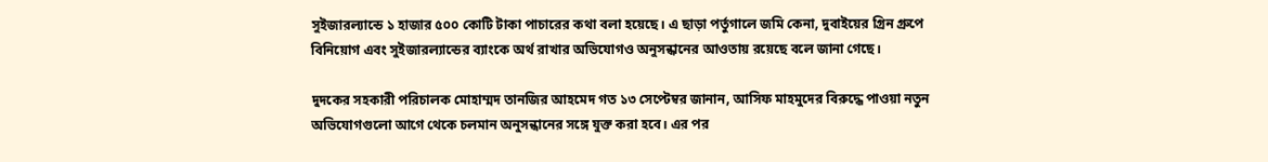সুইজারল্যান্ডে ১ হাজার ৫০০ কোটি টাকা পাচারের কথা বলা হয়েছে। এ ছাড়া পর্তুগালে জমি কেনা, দুবাইয়ের গ্রিন গ্রুপে বিনিয়োগ এবং সুইজারল্যান্ডের ব্যাংকে অর্থ রাখার অভিযোগও অনুসন্ধানের আওতায় রয়েছে বলে জানা গেছে।

দুদকের সহকারী পরিচালক মোহাম্মদ তানজির আহমেদ গত ১৩ সেপ্টেম্বর জানান, আসিফ মাহমুদের বিরুদ্ধে পাওয়া নতুন অভিযোগগুলো আগে থেকে চলমান অনুসন্ধানের সঙ্গে যুক্ত করা হবে। এর পর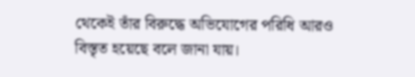থেকেই তাঁর বিরুদ্ধে অভিযোগের পরিধি আরও বিস্তৃত হয়েছে বলে জানা যায়।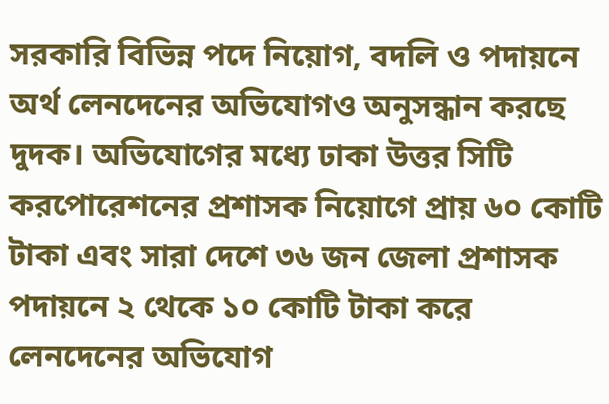সরকারি বিভিন্ন পদে নিয়োগ, বদলি ও পদায়নে অর্থ লেনদেনের অভিযোগও অনুসন্ধান করছে দুদক। অভিযোগের মধ্যে ঢাকা উত্তর সিটি করপোরেশনের প্রশাসক নিয়োগে প্রায় ৬০ কোটি টাকা এবং সারা দেশে ৩৬ জন জেলা প্রশাসক পদায়নে ২ থেকে ১০ কোটি টাকা করে লেনদেনের অভিযোগ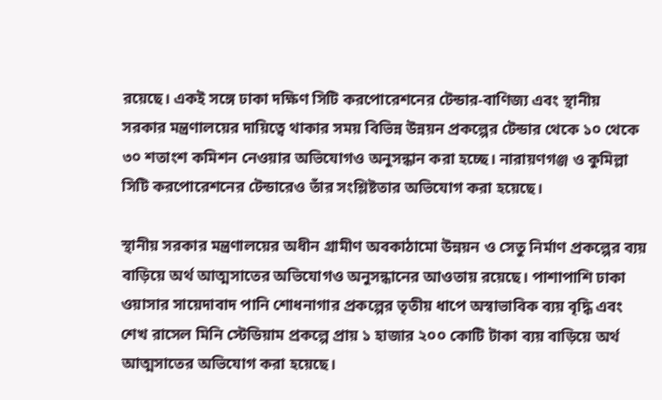রয়েছে। একই সঙ্গে ঢাকা দক্ষিণ সিটি করপোরেশনের টেন্ডার-বাণিজ্য এবং স্থানীয় সরকার মন্ত্রণালয়ের দায়িত্বে থাকার সময় বিভিন্ন উন্নয়ন প্রকল্পের টেন্ডার থেকে ১০ থেকে ৩০ শতাংশ কমিশন নেওয়ার অভিযোগও অনুসন্ধান করা হচ্ছে। নারায়ণগঞ্জ ও কুমিল্লা সিটি করপোরেশনের টেন্ডারেও তাঁর সংশ্লিষ্টতার অভিযোগ করা হয়েছে।

স্থানীয় সরকার মন্ত্রণালয়ের অধীন গ্রামীণ অবকাঠামো উন্নয়ন ও সেতু নির্মাণ প্রকল্পের ব্যয় বাড়িয়ে অর্থ আত্মসাতের অভিযোগও অনুসন্ধানের আওতায় রয়েছে। পাশাপাশি ঢাকা ওয়াসার সায়েদাবাদ পানি শোধনাগার প্রকল্পের তৃতীয় ধাপে অস্বাভাবিক ব্যয় বৃদ্ধি এবং শেখ রাসেল মিনি স্টেডিয়াম প্রকল্পে প্রায় ১ হাজার ২০০ কোটি টাকা ব্যয় বাড়িয়ে অর্থ আত্মসাতের অভিযোগ করা হয়েছে।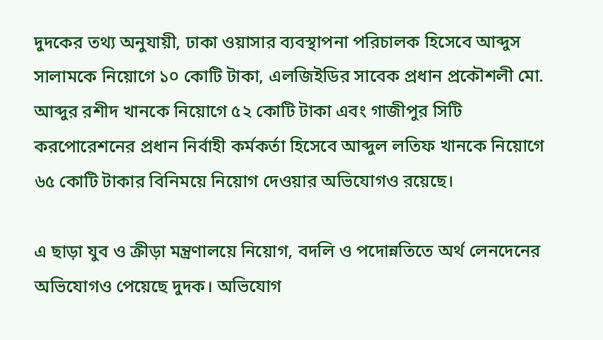দুদকের তথ্য অনুযায়ী, ঢাকা ওয়াসার ব্যবস্থাপনা পরিচালক হিসেবে আব্দুস সালামকে নিয়োগে ১০ কোটি টাকা, এলজিইডির সাবেক প্রধান প্রকৌশলী মো. আব্দুর রশীদ খানকে নিয়োগে ৫২ কোটি টাকা এবং গাজীপুর সিটি করপোরেশনের প্রধান নির্বাহী কর্মকর্তা হিসেবে আব্দুল লতিফ খানকে নিয়োগে ৬৫ কোটি টাকার বিনিময়ে নিয়োগ দেওয়ার অভিযোগও রয়েছে।

এ ছাড়া যুব ও ক্রীড়া মন্ত্রণালয়ে নিয়োগ, বদলি ও পদোন্নতিতে অর্থ লেনদেনের অভিযোগও পেয়েছে দুদক। অভিযোগ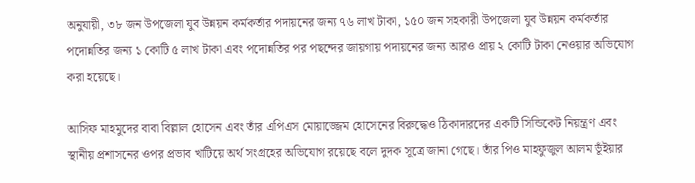অনুযায়ী, ৩৮ জন উপজেলা যুব উন্নয়ন কর্মকর্তার পদায়নের জন্য ৭৬ লাখ টাকা, ১৫০ জন সহকারী উপজেলা যুব উন্নয়ন কর্মকর্তার পদোন্নতির জন্য ১ কোটি ৫ লাখ টাকা এবং পদোন্নতির পর পছন্দের জায়গায় পদায়নের জন্য আরও প্রায় ২ কোটি টাকা নেওয়ার অভিযোগ করা হয়েছে।

আসিফ মাহমুদের বাবা বিল্লাল হোসেন এবং তাঁর এপিএস মোয়াজ্জেম হোসেনের বিরুদ্ধেও ঠিকাদারদের একটি সিন্ডিকেট নিয়ন্ত্রণ এবং স্থানীয় প্রশাসনের ওপর প্রভাব খাটিয়ে অর্থ সংগ্রহের অভিযোগ রয়েছে বলে দুদক সূত্রে জানা গেছে। তাঁর পিও মাহফুজুল আলম ভূঁইয়ার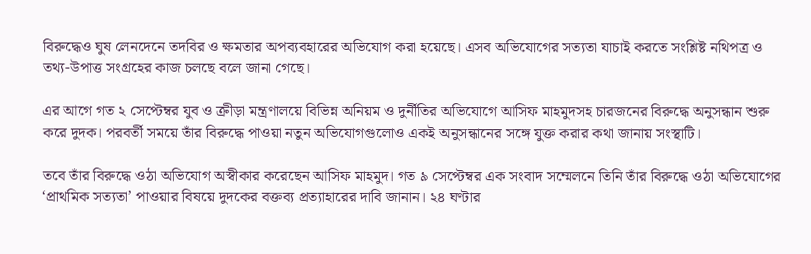বিরুদ্ধেও ঘুষ লেনদেনে তদবির ও ক্ষমতার অপব্যবহারের অভিযোগ করা হয়েছে। এসব অভিযোগের সত্যতা যাচাই করতে সংশ্লিষ্ট নথিপত্র ও তথ্য-উপাত্ত সংগ্রহের কাজ চলছে বলে জানা গেছে।

এর আগে গত ২ সেপ্টেম্বর যুব ও ক্রীড়া মন্ত্রণালয়ে বিভিন্ন অনিয়ম ও দুর্নীতির অভিযোগে আসিফ মাহমুদসহ চারজনের বিরুদ্ধে অনুসন্ধান শুরু করে দুদক। পরবর্তী সময়ে তাঁর বিরুদ্ধে পাওয়া নতুন অভিযোগগুলোও একই অনুসন্ধানের সঙ্গে যুক্ত করার কথা জানায় সংস্থাটি।

তবে তাঁর বিরুদ্ধে ওঠা অভিযোগ অস্বীকার করেছেন আসিফ মাহমুদ। গত ৯ সেপ্টেম্বর এক সংবাদ সম্মেলনে তিনি তাঁর বিরুদ্ধে ওঠা অভিযোগের ‘প্রাথমিক সত্যতা’ পাওয়ার বিষয়ে দুদকের বক্তব্য প্রত্যাহারের দাবি জানান। ২৪ ঘণ্টার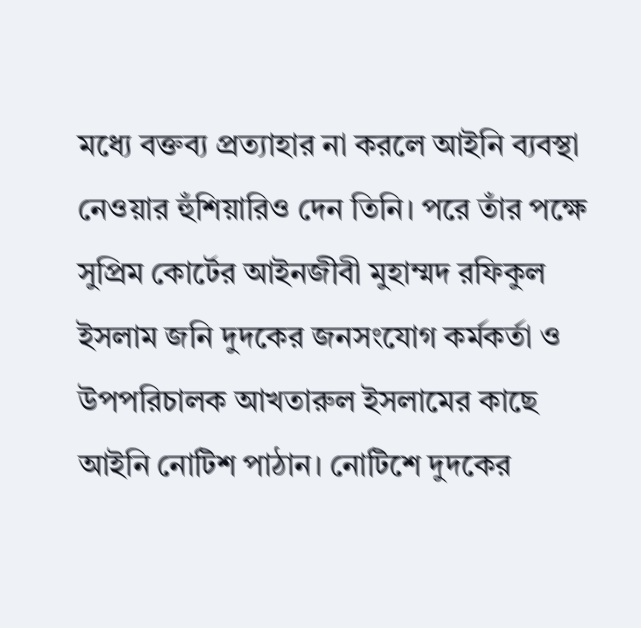মধ্যে বক্তব্য প্রত্যাহার না করলে আইনি ব্যবস্থা নেওয়ার হুঁশিয়ারিও দেন তিনি। পরে তাঁর পক্ষে সুপ্রিম কোর্টের আইনজীবী মুহাম্মদ রফিকুল ইসলাম জনি দুদকের জনসংযোগ কর্মকর্তা ও উপপরিচালক আখতারুল ইসলামের কাছে আইনি নোটিশ পাঠান। নোটিশে দুদকের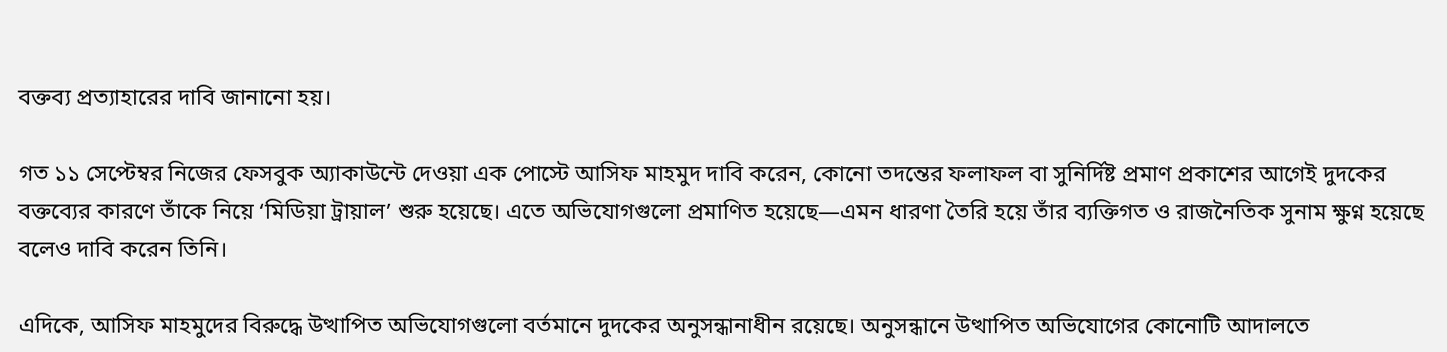বক্তব্য প্রত্যাহারের দাবি জানানো হয়।

গত ১১ সেপ্টেম্বর নিজের ফেসবুক অ্যাকাউন্টে দেওয়া এক পোস্টে আসিফ মাহমুদ দাবি করেন, কোনো তদন্তের ফলাফল বা সুনির্দিষ্ট প্রমাণ প্রকাশের আগেই দুদকের বক্তব্যের কারণে তাঁকে নিয়ে ‘মিডিয়া ট্রায়াল’ শুরু হয়েছে। এতে অভিযোগগুলো প্রমাণিত হয়েছে—এমন ধারণা তৈরি হয়ে তাঁর ব্যক্তিগত ও রাজনৈতিক সুনাম ক্ষুণ্ন হয়েছে বলেও দাবি করেন তিনি।

এদিকে, আসিফ মাহমুদের বিরুদ্ধে উত্থাপিত অভিযোগগুলো বর্তমানে দুদকের অনুসন্ধানাধীন রয়েছে। অনুসন্ধানে উত্থাপিত অভিযোগের কোনোটি আদালতে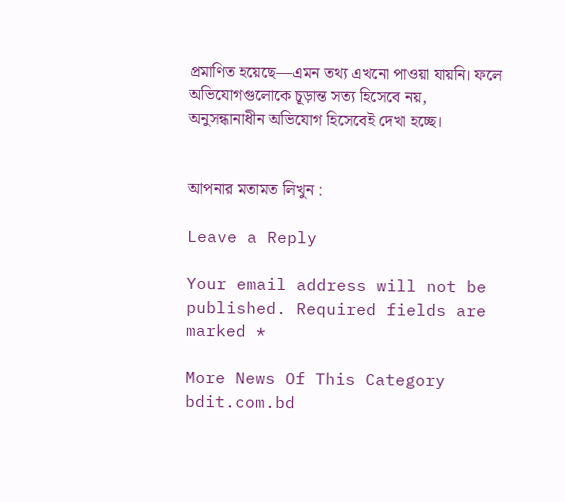প্রমাণিত হয়েছে—এমন তথ্য এখনো পাওয়া যায়নি। ফলে অভিযোগগুলোকে চূড়ান্ত সত্য হিসেবে নয়, অনুসন্ধানাধীন অভিযোগ হিসেবেই দেখা হচ্ছে।


আপনার মতামত লিখুন :

Leave a Reply

Your email address will not be published. Required fields are marked *

More News Of This Category
bdit.com.bd